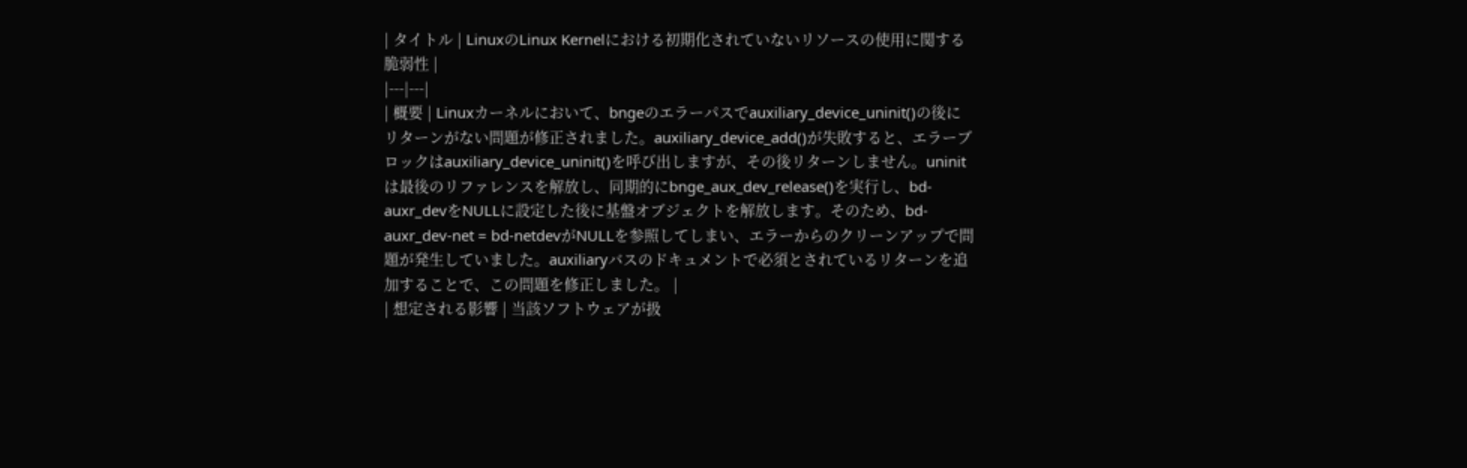| タイトル | LinuxのLinux Kernelにおける初期化されていないリソースの使用に関する脆弱性 |
|---|---|
| 概要 | Linuxカーネルにおいて、bngeのエラーパスでauxiliary_device_uninit()の後にリターンがない問題が修正されました。auxiliary_device_add()が失敗すると、エラーブロックはauxiliary_device_uninit()を呼び出しますが、その後リターンしません。uninitは最後のリファレンスを解放し、同期的にbnge_aux_dev_release()を実行し、bd-auxr_devをNULLに設定した後に基盤オブジェクトを解放します。そのため、bd-auxr_dev-net = bd-netdevがNULLを参照してしまい、エラーからのクリーンアップで問題が発生していました。auxiliaryバスのドキュメントで必須とされているリターンを追加することで、この問題を修正しました。 |
| 想定される影響 | 当該ソフトウェアが扱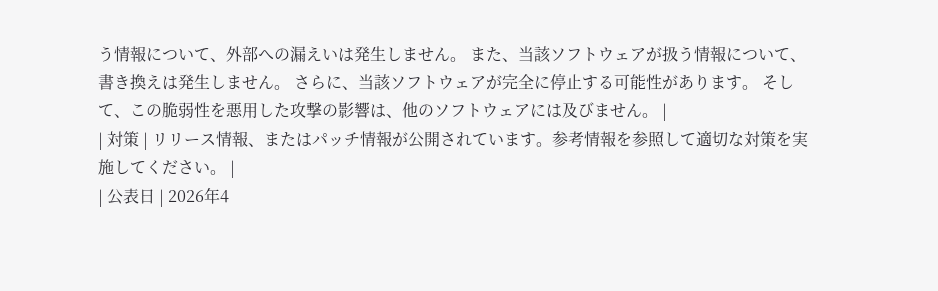う情報について、外部への漏えいは発生しません。 また、当該ソフトウェアが扱う情報について、書き換えは発生しません。 さらに、当該ソフトウェアが完全に停止する可能性があります。 そして、この脆弱性を悪用した攻撃の影響は、他のソフトウェアには及びません。 |
| 対策 | リリース情報、またはパッチ情報が公開されています。参考情報を参照して適切な対策を実施してください。 |
| 公表日 | 2026年4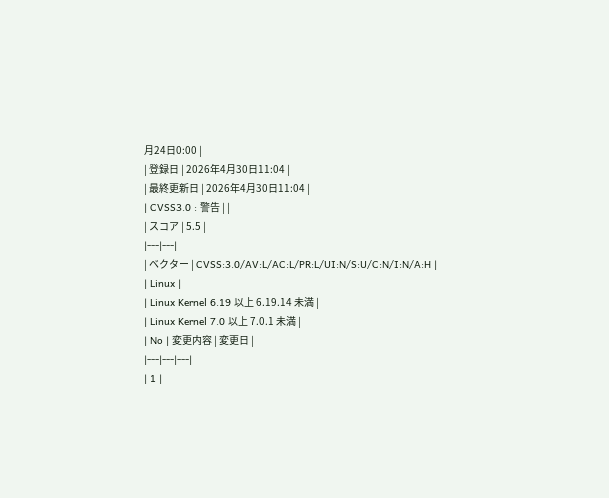月24日0:00 |
| 登録日 | 2026年4月30日11:04 |
| 最終更新日 | 2026年4月30日11:04 |
| CVSS3.0 : 警告 | |
| スコア | 5.5 |
|---|---|
| ベクター | CVSS:3.0/AV:L/AC:L/PR:L/UI:N/S:U/C:N/I:N/A:H |
| Linux |
| Linux Kernel 6.19 以上 6.19.14 未満 |
| Linux Kernel 7.0 以上 7.0.1 未満 |
| No | 変更内容 | 変更日 |
|---|---|---|
| 1 |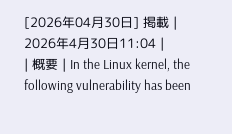[2026年04月30日] 掲載 |
2026年4月30日11:04 |
| 概要 | In the Linux kernel, the following vulnerability has been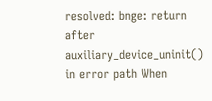resolved: bnge: return after auxiliary_device_uninit() in error path When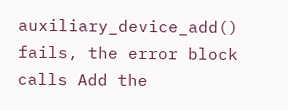auxiliary_device_add() fails, the error block calls Add the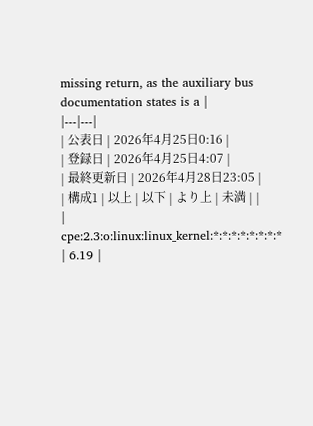missing return, as the auxiliary bus documentation states is a |
|---|---|
| 公表日 | 2026年4月25日0:16 |
| 登録日 | 2026年4月25日4:07 |
| 最終更新日 | 2026年4月28日23:05 |
| 構成1 | 以上 | 以下 | より上 | 未満 | |
| cpe:2.3:o:linux:linux_kernel:*:*:*:*:*:*:*:* | 6.19 |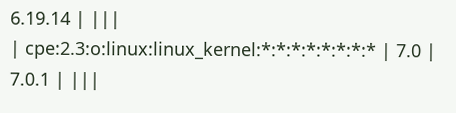6.19.14 | |||
| cpe:2.3:o:linux:linux_kernel:*:*:*:*:*:*:*:* | 7.0 | 7.0.1 | |||